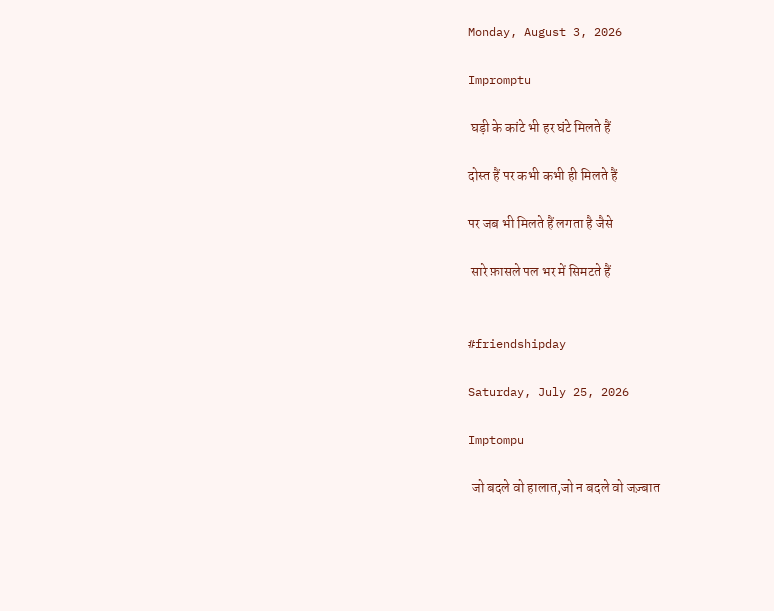Monday, August 3, 2026

Impromptu

 घड़ी के कांटे भी हर घंटे मिलते हैं

दोस्त हैं पर कभी कभी ही मिलते हैं

पर जब भी मिलते हैं लगता है जैसे

 सारे फ़ासले पल भर में सिमटते हैं


#friendshipday

Saturday, July 25, 2026

Imptompu

 जो बदले वो हालात,जो न बदले वो जज़्बात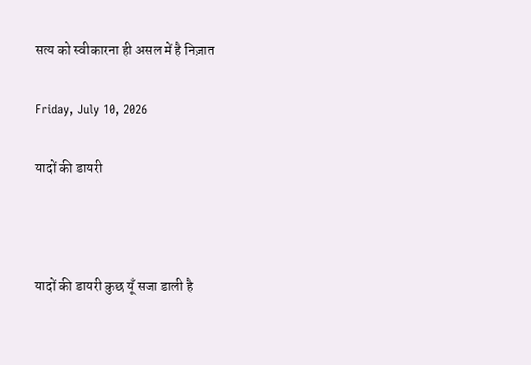सत्य को स्वीकारना ही असल में है निज़ात

Friday, July 10, 2026

यादों की डायरी



यादों की डायरी कुछ यूँ सजा डाली है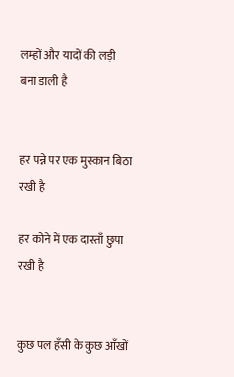लम्हों और यादों की लड़ी बना डाली है


हर पन्ने पर एक मुस्कान बिठा रखी है

हर कोने में एक दास्ताँ छुपा रखी है


कुछ पल हँसी के कुछ आँखों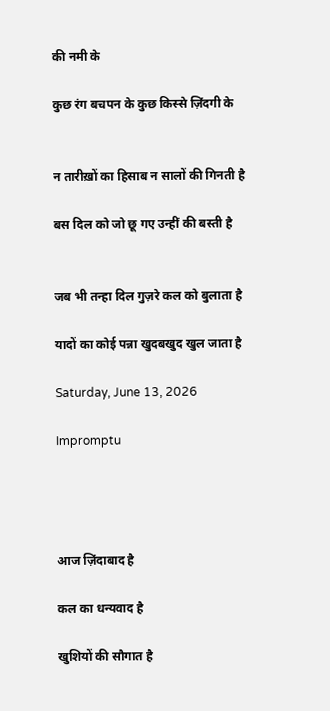की नमी के

कुछ रंग बचपन के कुछ किस्से ज़िंदगी के


न तारीख़ों का हिसाब न सालों की गिनती है

बस दिल को जो छू गए उन्हीं की बस्ती है


जब भी तन्हा दिल गुज़रे कल को बुलाता है

यादों का कोई पन्ना खुदबखुद खुल जाता है

Saturday, June 13, 2026

Impromptu




आज ज़िंदाबाद है

कल का धन्यवाद है

खुशियों की सौगात है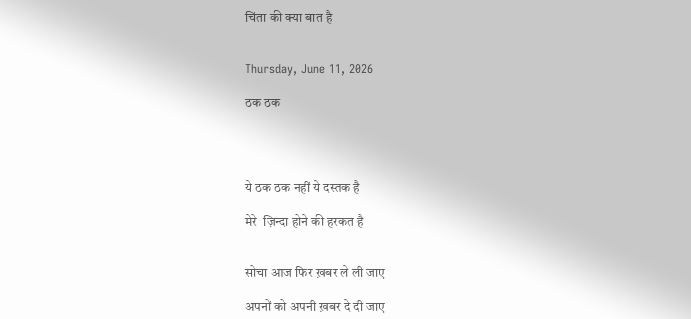चिंता की क्या बात है


Thursday, June 11, 2026

ठक ठक




ये ठक ठक नहीं ये दस्तक है

मेरे  ज़िन्दा होने की हरकत है


सोचा आज फिर ख़बर ले ली जाए

अपनों को अपनी ख़बर दे दी जाए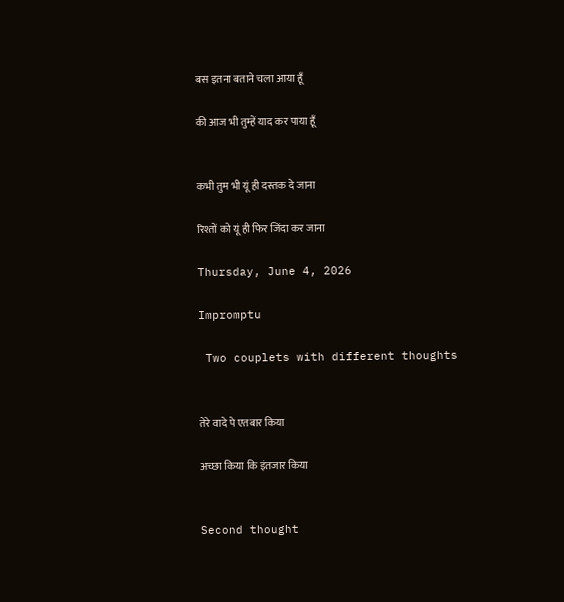बस इतना बताने चला आया हूँ

की आज भी तुम्हें याद कर पाया हूँ


कभी तुम भी यूं ही दस्तक दे जाना

रिश्तों को यूं ही फिर जिंदा कर जाना

Thursday, June 4, 2026

Impromptu

 Two couplets with different thoughts


तेरे वादे पे एतबार किया

अच्छा किया कि इंतजार किया


Second thought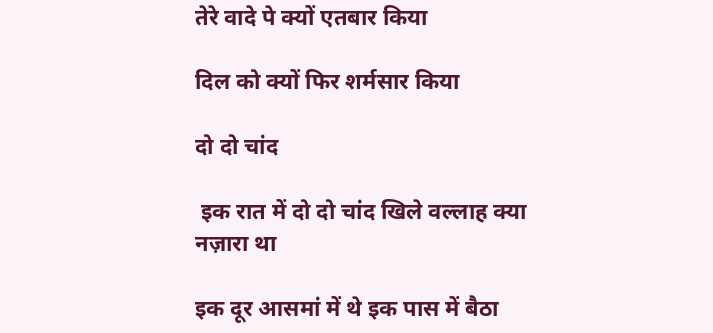तेरे वादे पे क्यों एतबार किया

दिल को क्यों फिर शर्मसार किया

दो दो चांद

 इक रात में दो दो चांद खिले वल्लाह क्या नज़ारा था

इक दूर आसमां में थे इक पास में बैठा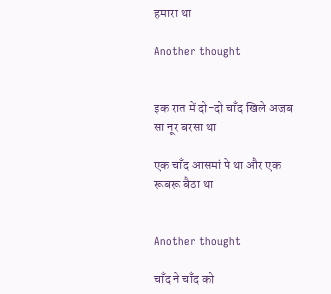हमारा था

Another thought


इक रात में दो-दो चाँद खिले अजब सा नूर बरसा था

एक चाँद आसमां पे था और एक रूबरू बैठा था


Another thought

चाँद ने चाँद को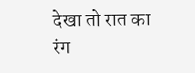देखा तो रात का रंग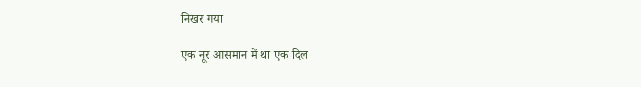निखर गया

एक नूर आसमान में था एक दिल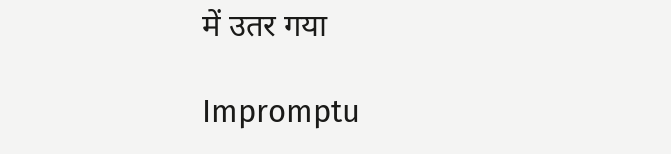में उतर गया

Impromptu